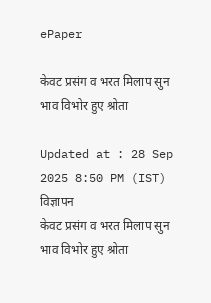ePaper

केवट प्रसंग व भरत मिलाप सुन भाव विभोर हुए श्रोता

Updated at : 28 Sep 2025 8:50 PM (IST)
विज्ञापन
केवट प्रसंग व भरत मिलाप सुन भाव विभोर हुए श्रोता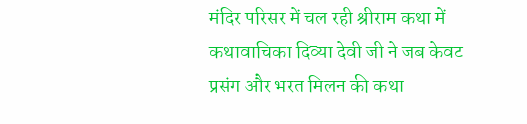मंदिर परिसर में चल रही श्रीराम कथा में कथावाचिका दिव्या देवी जी ने जब केवट प्रसंग और भरत मिलन की कथा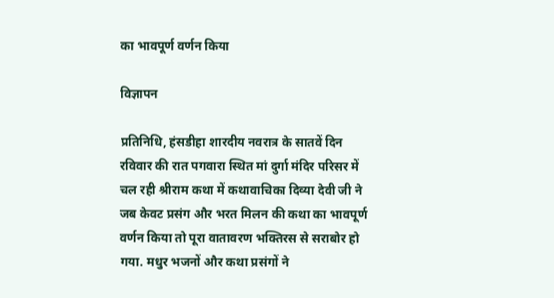का भावपूर्ण वर्णन किया

विज्ञापन

प्रतिनिधि, हंसडीहा शारदीय नवरात्र के सातवें दिन रविवार की रात पगवारा स्थित मां दुर्गा मंदिर परिसर में चल रही श्रीराम कथा में कथावाचिका दिव्या देवी जी ने जब केवट प्रसंग और भरत मिलन की कथा का भावपूर्ण वर्णन किया तो पूरा वातावरण भक्तिरस से सराबोर हो गया. मधुर भजनों और कथा प्रसंगों ने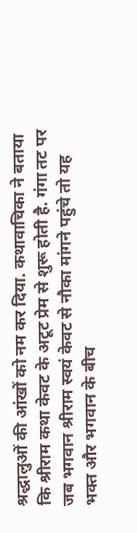श्रद्धालुओं की आंखों को नम कर दिया. कथावाचिका ने बताया कि श्रीराम कथा केवट के अटूट प्रेम से शुरू होती है. गंगा तट पर जब भगवान श्रीराम स्वयं केवट से नौका मांगने पहुंचे तो यह भक्त और भगवान के बीच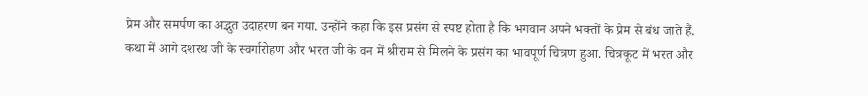प्रेम और समर्पण का अद्भुत उदाहरण बन गया. उन्होंने कहा कि इस प्रसंग से स्पष्ट होता है कि भगवान अपने भक्तों के प्रेम से बंध जाते हैं. कथा में आगे दशरथ जी के स्वर्गारोहण और भरत जी के वन में श्रीराम से मिलने के प्रसंग का भावपूर्ण चित्रण हुआ. चित्रकूट में भरत और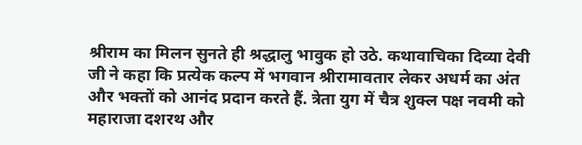श्रीराम का मिलन सुनते ही श्रद्धालु भावुक हो उठे. कथावाचिका दिव्या देवी जी ने कहा कि प्रत्येक कल्प में भगवान श्रीरामावतार लेकर अधर्म का अंत और भक्तों को आनंद प्रदान करते हैं. त्रेता युग में चैत्र शुक्ल पक्ष नवमी को महाराजा दशरथ और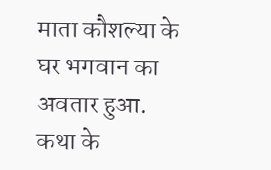माता कौशल्या के घर भगवान का अवतार हुआ. कथा के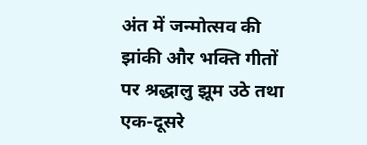अंत में जन्मोत्सव की झांकी और भक्ति गीतों पर श्रद्धालु झूम उठे तथा एक-दूसरे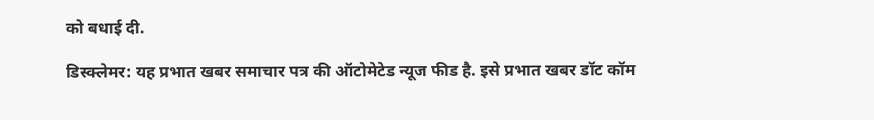को बधाई दी.

डिस्क्लेमर: यह प्रभात खबर समाचार पत्र की ऑटोमेटेड न्यूज फीड है. इसे प्रभात खबर डॉट कॉम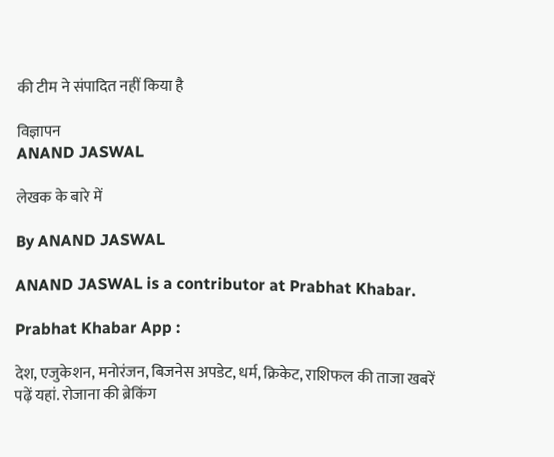की टीम ने संपादित नहीं किया है

विज्ञापन
ANAND JASWAL

लेखक के बारे में

By ANAND JASWAL

ANAND JASWAL is a contributor at Prabhat Khabar.

Prabhat Khabar App :

देश, एजुकेशन, मनोरंजन, बिजनेस अपडेट, धर्म, क्रिकेट, राशिफल की ताजा खबरें पढ़ें यहां. रोजाना की ब्रेकिंग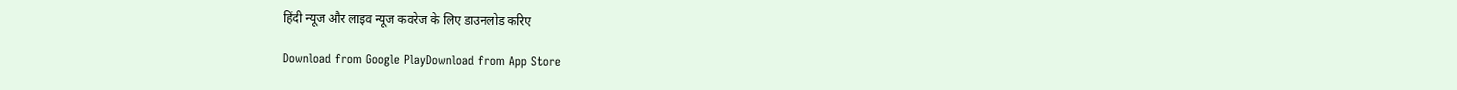हिंदी न्यूज और लाइव न्यूज कवरेज के लिए डाउनलोड करिए

Download from Google PlayDownload from App Store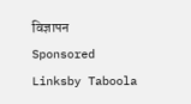विज्ञापन
Sponsored Linksby Taboola